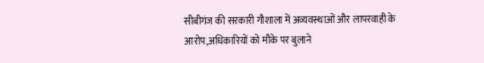सीबीगंज की सरकारी गौशाला में अव्यवस्थाओं और लापरवाही के आरोप,अधिकारियों को मौके पर बुलाने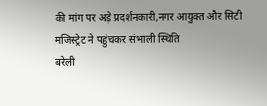की मांग पर अड़े प्रदर्शनकारी,नगर आयुक्त और सिटी मजिस्ट्रेट ने पहुंचकर संभाली स्थिति
बरेली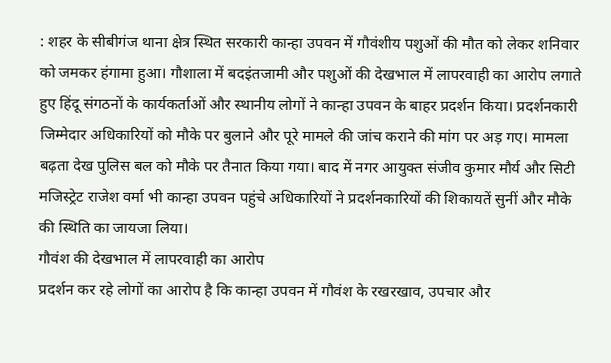: शहर के सीबीगंज थाना क्षेत्र स्थित सरकारी कान्हा उपवन में गौवंशीय पशुओं की मौत को लेकर शनिवार को जमकर हंगामा हुआ। गौशाला में बदइंतजामी और पशुओं की देखभाल में लापरवाही का आरोप लगाते हुए हिंदू संगठनों के कार्यकर्ताओं और स्थानीय लोगों ने कान्हा उपवन के बाहर प्रदर्शन किया। प्रदर्शनकारी जिम्मेदार अधिकारियों को मौके पर बुलाने और पूरे मामले की जांच कराने की मांग पर अड़ गए। मामला बढ़ता देख पुलिस बल को मौके पर तैनात किया गया। बाद में नगर आयुक्त संजीव कुमार मौर्य और सिटी मजिस्ट्रेट राजेश वर्मा भी कान्हा उपवन पहुंचे अधिकारियों ने प्रदर्शनकारियों की शिकायतें सुनीं और मौके की स्थिति का जायजा लिया।
गौवंश की देखभाल में लापरवाही का आरोप
प्रदर्शन कर रहे लोगों का आरोप है कि कान्हा उपवन में गौवंश के रखरखाव, उपचार और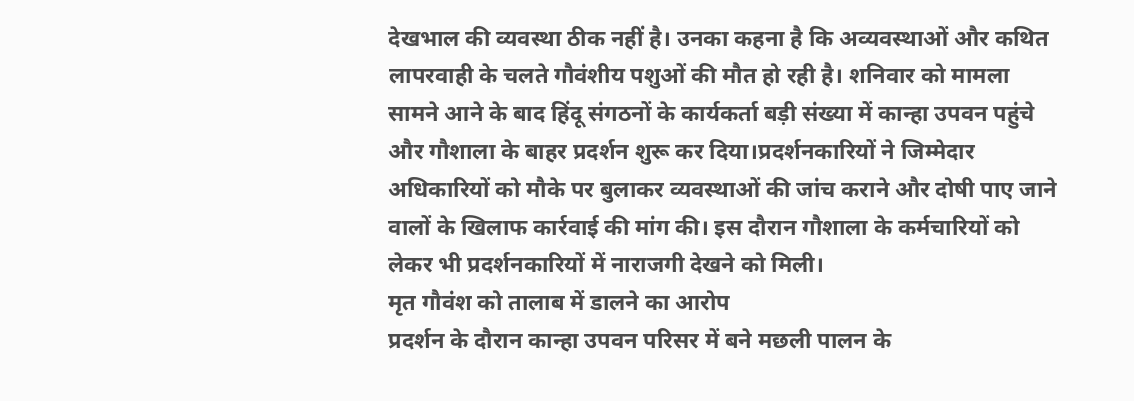देखभाल की व्यवस्था ठीक नहीं है। उनका कहना है कि अव्यवस्थाओं और कथित लापरवाही के चलते गौवंशीय पशुओं की मौत हो रही है। शनिवार को मामला सामने आने के बाद हिंदू संगठनों के कार्यकर्ता बड़ी संख्या में कान्हा उपवन पहुंचे और गौशाला के बाहर प्रदर्शन शुरू कर दिया।प्रदर्शनकारियों ने जिम्मेदार अधिकारियों को मौके पर बुलाकर व्यवस्थाओं की जांच कराने और दोषी पाए जाने वालों के खिलाफ कार्रवाई की मांग की। इस दौरान गौशाला के कर्मचारियों को लेकर भी प्रदर्शनकारियों में नाराजगी देखने को मिली।
मृत गौवंश को तालाब में डालने का आरोप
प्रदर्शन के दौरान कान्हा उपवन परिसर में बने मछली पालन के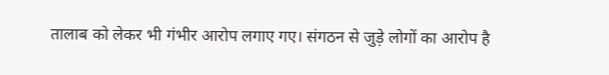तालाब को लेकर भी गंभीर आरोप लगाए गए। संगठन से जुड़े लोगों का आरोप है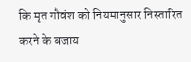कि मृत गौवंश को नियमानुसार निस्तारित करने के बजाय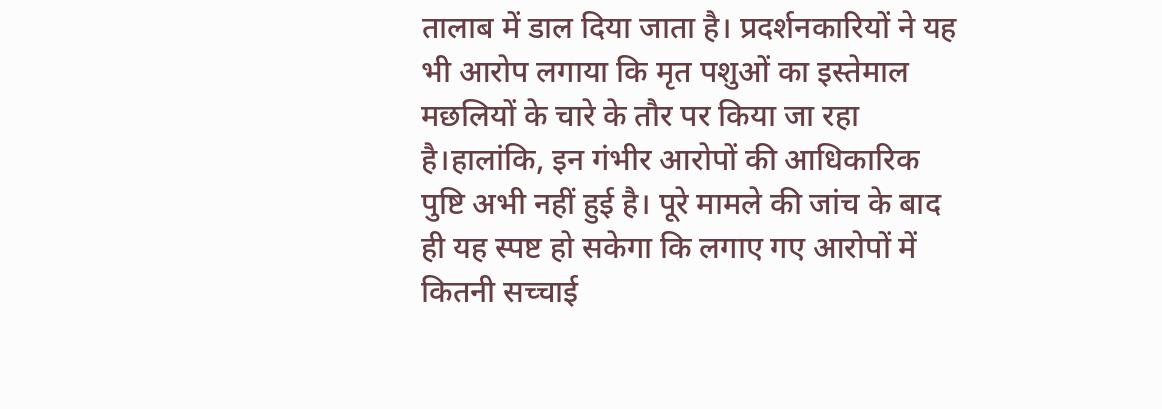तालाब में डाल दिया जाता है। प्रदर्शनकारियों ने यह भी आरोप लगाया कि मृत पशुओं का इस्तेमाल मछलियों के चारे के तौर पर किया जा रहा है।हालांकि, इन गंभीर आरोपों की आधिकारिक पुष्टि अभी नहीं हुई है। पूरे मामले की जांच के बाद ही यह स्पष्ट हो सकेगा कि लगाए गए आरोपों में कितनी सच्चाई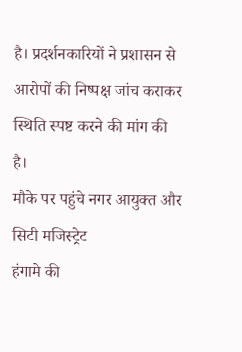है। प्रदर्शनकारियों ने प्रशासन से आरोपों की निष्पक्ष जांच कराकर स्थिति स्पष्ट करने की मांग की है।
मौके पर पहुंचे नगर आयुक्त और सिटी मजिस्ट्रेट
हंगामे की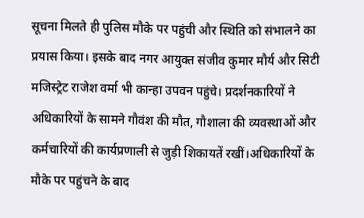सूचना मिलते ही पुलिस मौके पर पहुंची और स्थिति को संभालने का प्रयास किया। इसके बाद नगर आयुक्त संजीव कुमार मौर्य और सिटी मजिस्ट्रेट राजेश वर्मा भी कान्हा उपवन पहुंचे। प्रदर्शनकारियों ने अधिकारियों के सामने गौवंश की मौत, गौशाला की व्यवस्थाओं और कर्मचारियों की कार्यप्रणाली से जुड़ी शिकायतें रखीं।अधिकारियों के मौके पर पहुंचने के बाद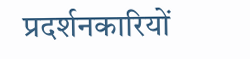प्रदर्शनकारियों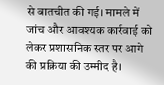से बातचीत की गई। मामले में जांच और आवश्यक कार्रवाई को लेकर प्रशासनिक स्तर पर आगे की प्रक्रिया की उम्मीद है।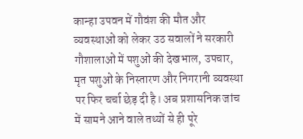कान्हा उपवन में गौवंश की मौत और व्यवस्थाओं को लेकर उठ सवालों ने सरकारी गौशालाओं में पशुओं की देखभाल, उपचार, मृत पशुओं के निस्तारण और निगरानी व्यवस्था पर फिर चर्चा छेड़ दी है। अब प्रशासनिक जांच में सामने आने वाले तथ्यों से ही पूरे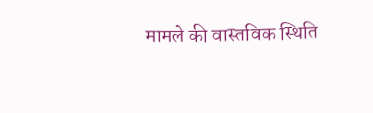मामले की वास्तविक स्थिति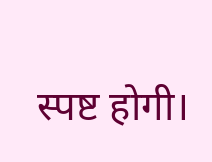स्पष्ट होगी।